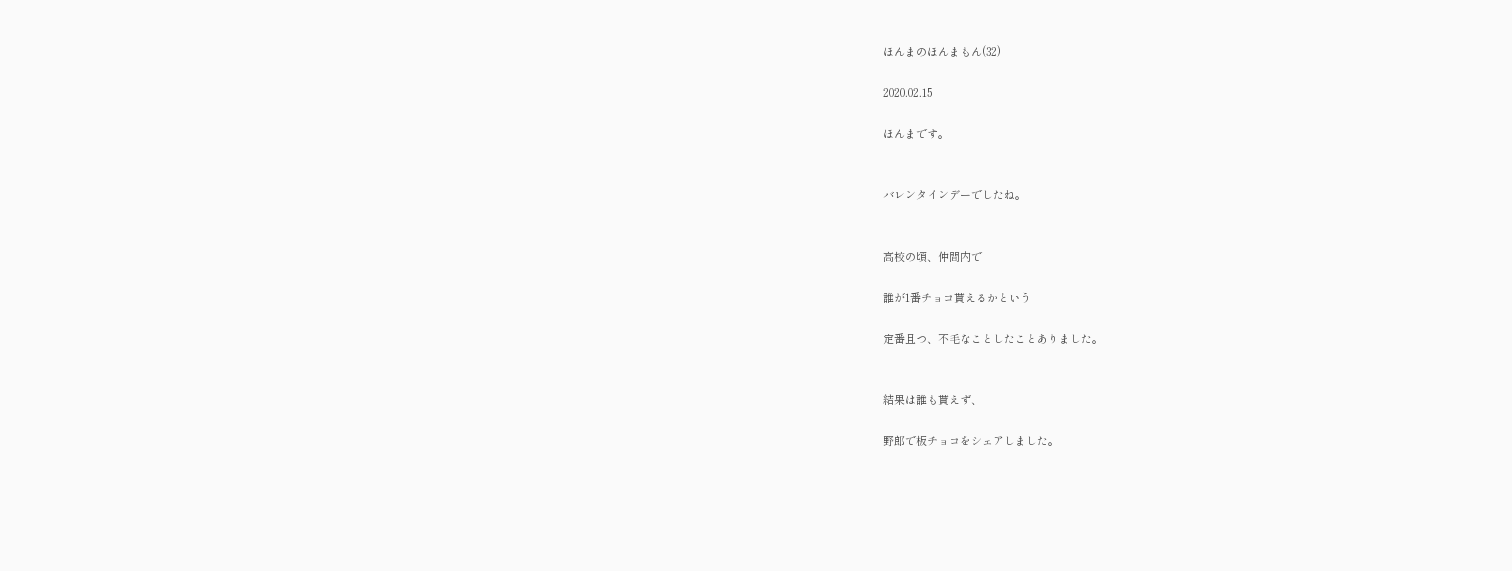ほんまのほんまもん(32)

2020.02.15

ほんまです。


バレンタインデーでしたね。


高校の頃、仲間内で

誰が1番チョコ貰えるかという

定番且つ、不毛なことしたことありました。


結果は誰も貰えず、

野郎で板チョコをシェアしました。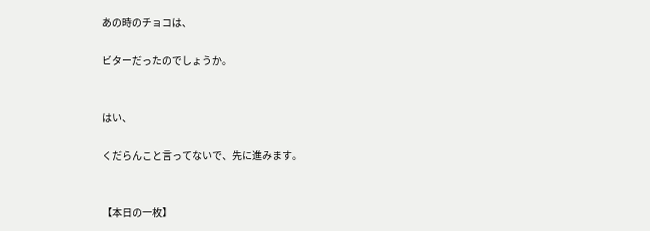あの時のチョコは、

ビターだったのでしょうか。


はい、

くだらんこと言ってないで、先に進みます。


【本日の一枚】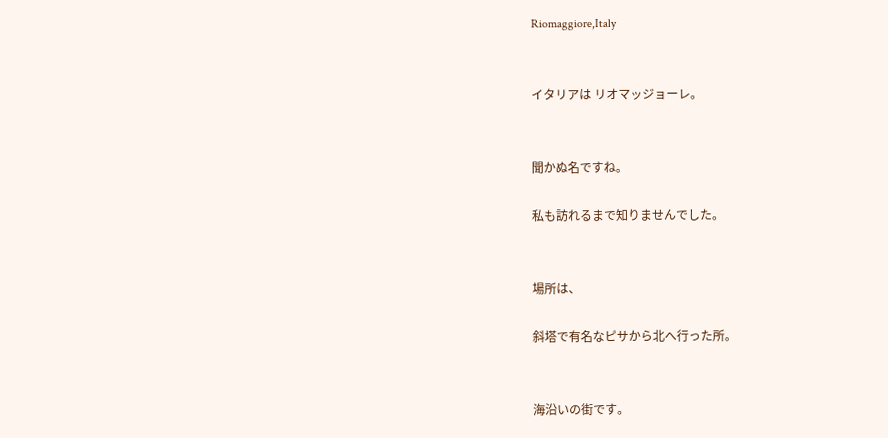Riomaggiore,Italy


イタリアは リオマッジョーレ。


聞かぬ名ですね。

私も訪れるまで知りませんでした。


場所は、

斜塔で有名なピサから北へ行った所。


海沿いの街です。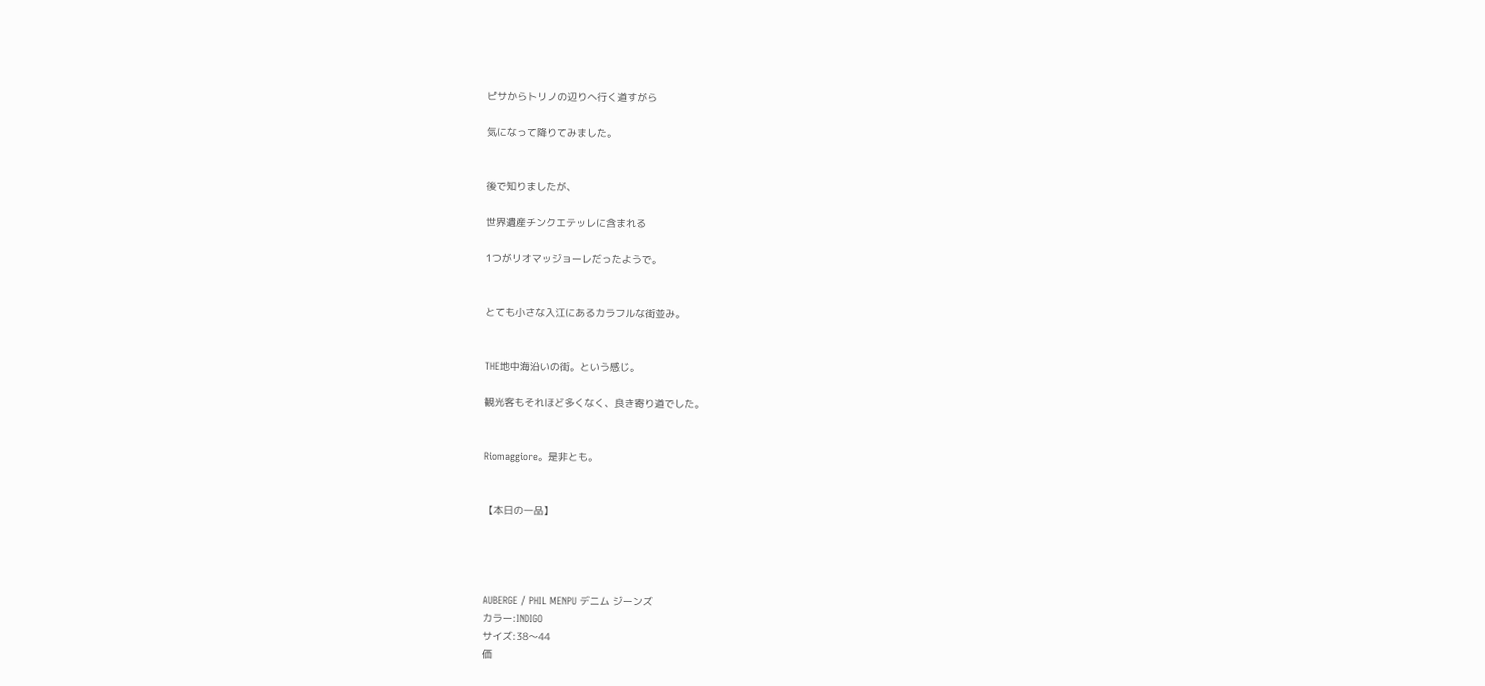ピサからトリノの辺りへ行く道すがら

気になって降りてみました。


後で知りましたが、

世界遺産チンクエテッレに含まれる

1つがリオマッジョーレだったようで。


とても小さな入江にあるカラフルな街並み。


THE地中海沿いの街。という感じ。

観光客もそれほど多くなく、良き寄り道でした。


Riomaggiore。是非とも。


【本日の一品】




AUBERGE / PHIL MENPU デニム ジーンズ
カラー:INDIGO
サイズ:38〜44
価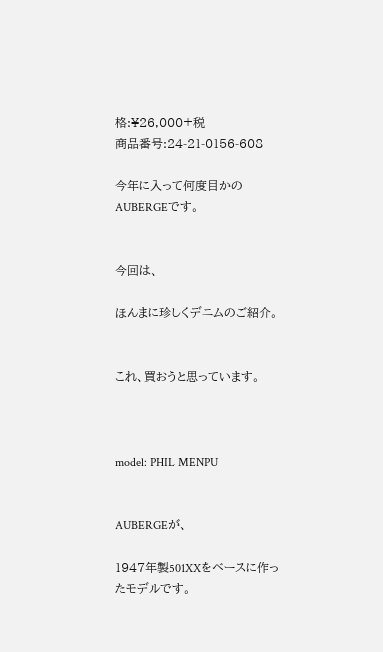格:¥26,000+税
商品番号:24-21-0156-608

今年に入って何度目かのAUBERGEです。


今回は、

ほんまに珍しくデニムのご紹介。


これ、買おうと思っています。



model: PHIL MENPU


AUBERGEが、

1947年製501XXをベースに作ったモデルです。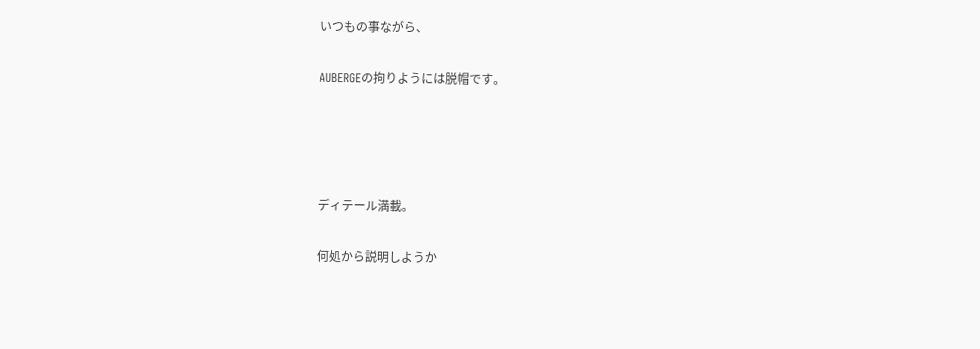いつもの事ながら、

AUBERGEの拘りようには脱帽です。




ディテール満載。

何処から説明しようか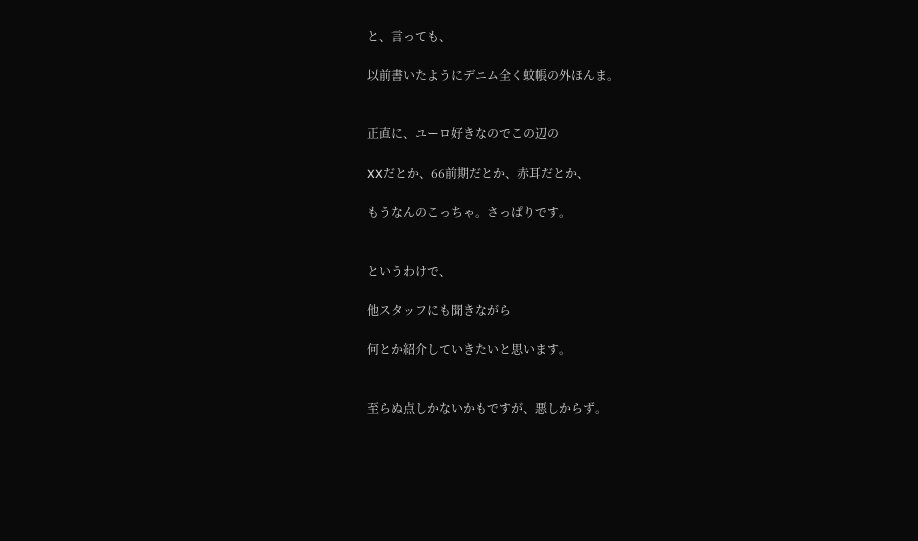と、言っても、

以前書いたようにデニム全く蚊帳の外ほんま。


正直に、ユーロ好きなのでこの辺の

XXだとか、66前期だとか、赤耳だとか、

もうなんのこっちゃ。さっぱりです。


というわけで、

他スタッフにも聞きながら

何とか紹介していきたいと思います。


至らぬ点しかないかもですが、悪しからず。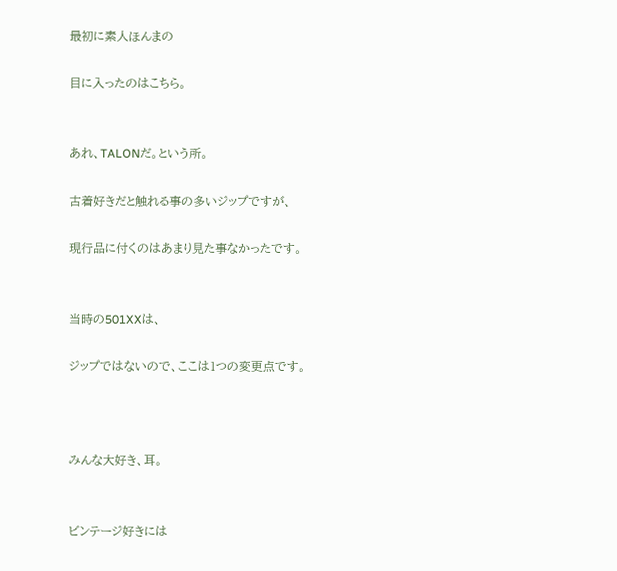最初に素人ほんまの

目に入ったのはこちら。


あれ、TALONだ。という所。

古着好きだと触れる事の多いジップですが、

現行品に付くのはあまり見た事なかったです。


当時の501XXは、

ジップではないので、ここは1つの変更点です。



みんな大好き、耳。


ビンテージ好きには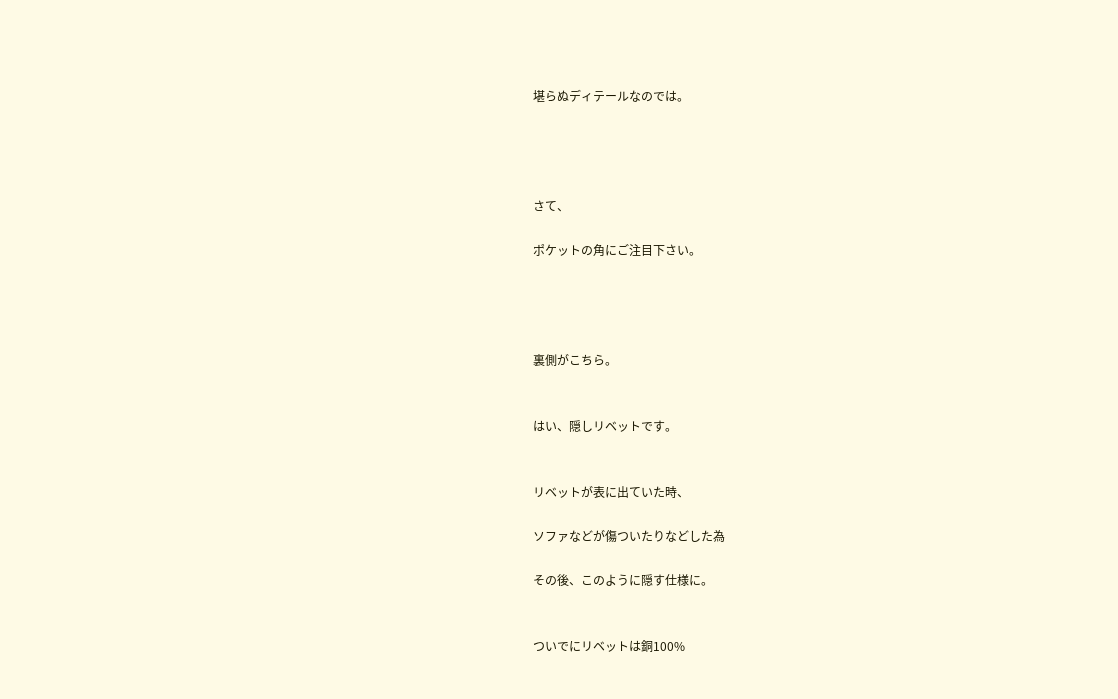堪らぬディテールなのでは。




さて、

ポケットの角にご注目下さい。




裏側がこちら。


はい、隠しリベットです。


リベットが表に出ていた時、

ソファなどが傷ついたりなどした為

その後、このように隠す仕様に。


ついでにリベットは銅100%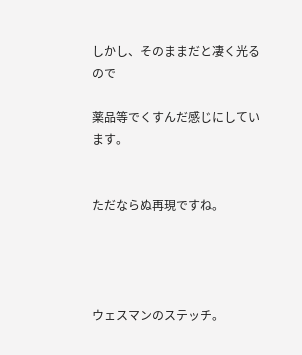しかし、そのままだと凄く光るので

薬品等でくすんだ感じにしています。


ただならぬ再現ですね。




ウェスマンのステッチ。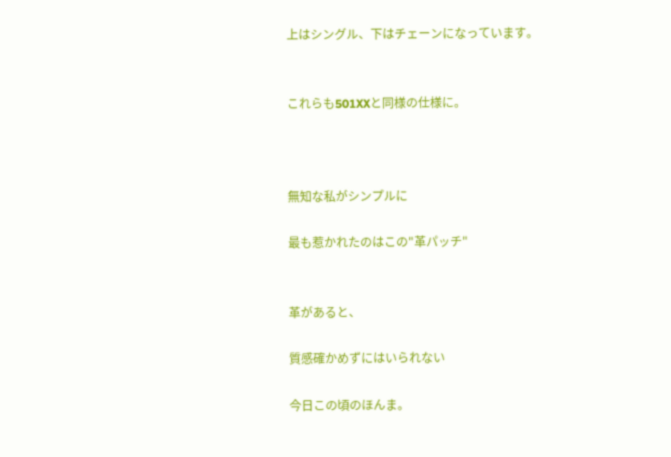上はシングル、下はチェーンになっています。


これらも501XXと同様の仕様に。



無知な私がシンプルに

最も惹かれたのはこの"革パッチ"


革があると、

質感確かめずにはいられない

今日この頃のほんま。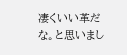凄くいい革だな。と思いまし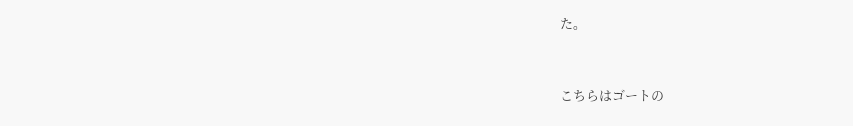た。


こちらはゴートの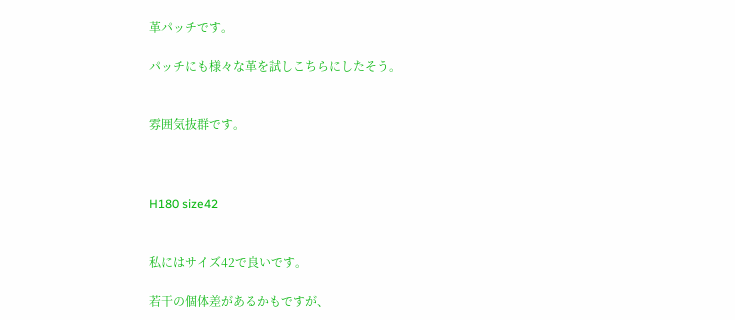革パッチです。

パッチにも様々な革を試しこちらにしたそう。


雰囲気抜群です。



H180 size42


私にはサイズ42で良いです。

若干の個体差があるかもですが、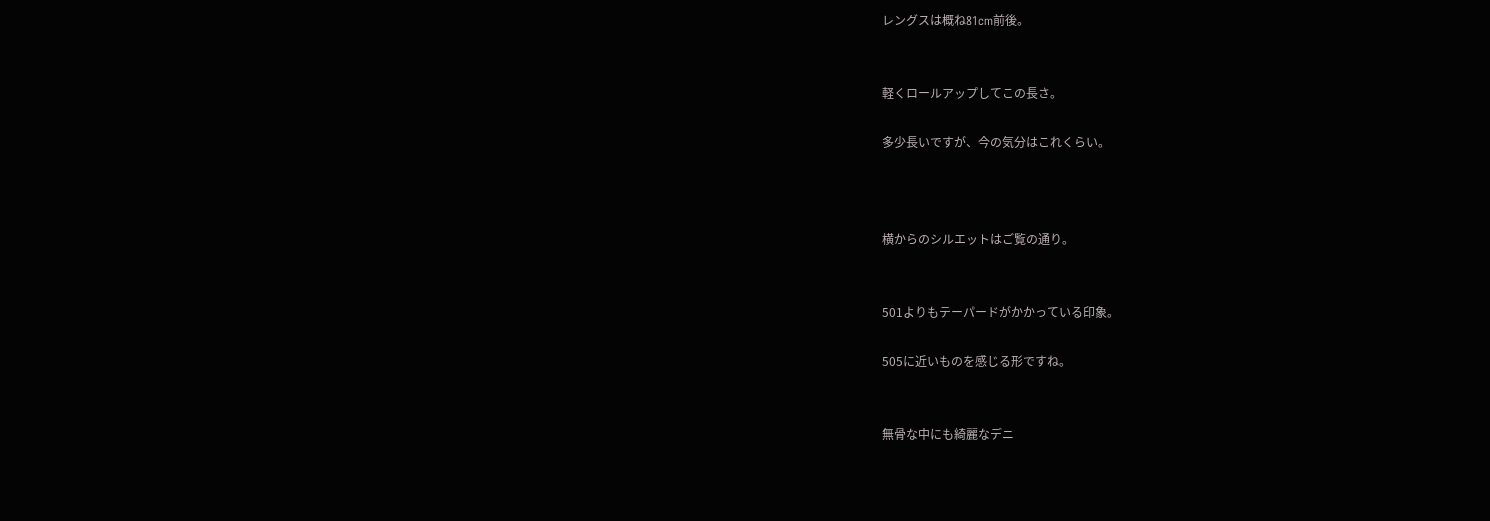レングスは概ね81cm前後。


軽くロールアップしてこの長さ。

多少長いですが、今の気分はこれくらい。



横からのシルエットはご覧の通り。


501よりもテーパードがかかっている印象。

505に近いものを感じる形ですね。


無骨な中にも綺麗なデニ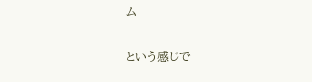ム

という感じで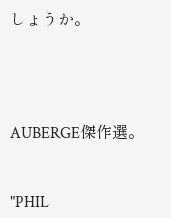しょうか。




AUBERGE傑作選。


"PHIL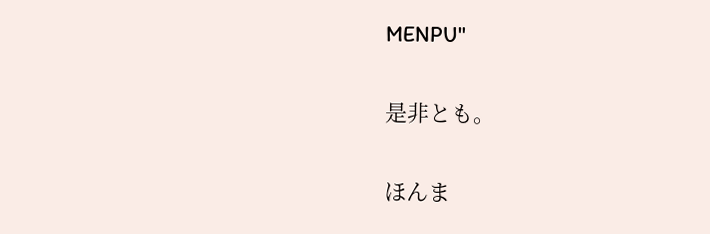MENPU"


是非とも。


ほんま